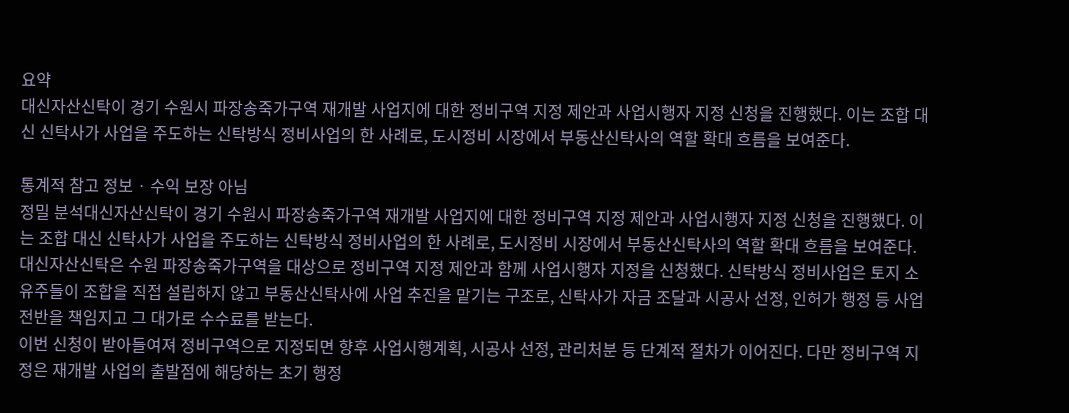요약
대신자산신탁이 경기 수원시 파장송죽가구역 재개발 사업지에 대한 정비구역 지정 제안과 사업시행자 지정 신청을 진행했다. 이는 조합 대신 신탁사가 사업을 주도하는 신탁방식 정비사업의 한 사례로, 도시정비 시장에서 부동산신탁사의 역할 확대 흐름을 보여준다.

통계적 참고 정보 · 수익 보장 아님
정밀 분석대신자산신탁이 경기 수원시 파장송죽가구역 재개발 사업지에 대한 정비구역 지정 제안과 사업시행자 지정 신청을 진행했다. 이는 조합 대신 신탁사가 사업을 주도하는 신탁방식 정비사업의 한 사례로, 도시정비 시장에서 부동산신탁사의 역할 확대 흐름을 보여준다.
대신자산신탁은 수원 파장송죽가구역을 대상으로 정비구역 지정 제안과 함께 사업시행자 지정을 신청했다. 신탁방식 정비사업은 토지 소유주들이 조합을 직접 설립하지 않고 부동산신탁사에 사업 추진을 맡기는 구조로, 신탁사가 자금 조달과 시공사 선정, 인허가 행정 등 사업 전반을 책임지고 그 대가로 수수료를 받는다.
이번 신청이 받아들여져 정비구역으로 지정되면 향후 사업시행계획, 시공사 선정, 관리처분 등 단계적 절차가 이어진다. 다만 정비구역 지정은 재개발 사업의 출발점에 해당하는 초기 행정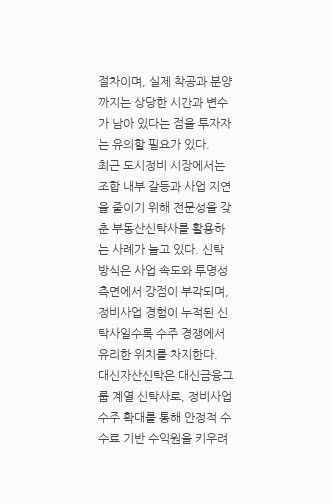절차이며, 실제 착공과 분양까지는 상당한 시간과 변수가 남아 있다는 점을 투자자는 유의할 필요가 있다.
최근 도시정비 시장에서는 조합 내부 갈등과 사업 지연을 줄이기 위해 전문성을 갖춘 부동산신탁사를 활용하는 사례가 늘고 있다. 신탁방식은 사업 속도와 투명성 측면에서 강점이 부각되며, 정비사업 경험이 누적된 신탁사일수록 수주 경쟁에서 유리한 위치를 차지한다.
대신자산신탁은 대신금융그룹 계열 신탁사로, 정비사업 수주 확대를 통해 안정적 수수료 기반 수익원을 키우려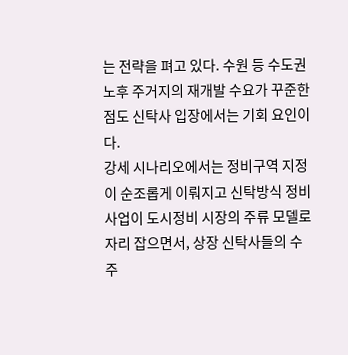는 전략을 펴고 있다. 수원 등 수도권 노후 주거지의 재개발 수요가 꾸준한 점도 신탁사 입장에서는 기회 요인이다.
강세 시나리오에서는 정비구역 지정이 순조롭게 이뤄지고 신탁방식 정비사업이 도시정비 시장의 주류 모델로 자리 잡으면서, 상장 신탁사들의 수주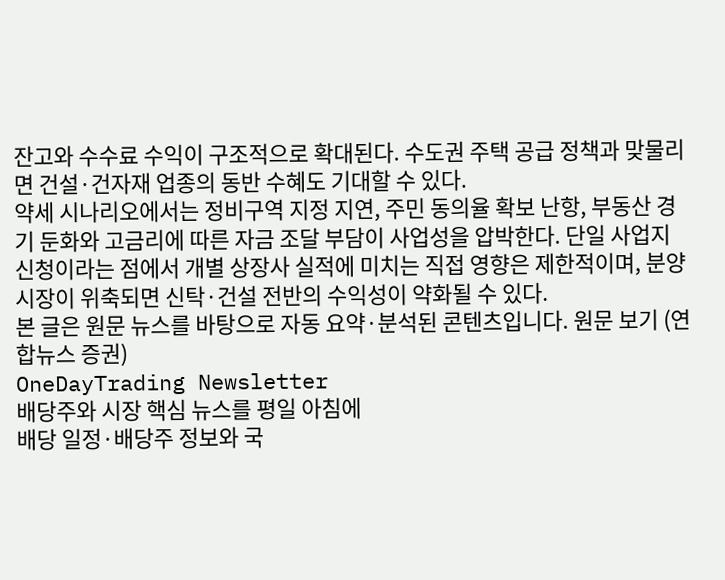잔고와 수수료 수익이 구조적으로 확대된다. 수도권 주택 공급 정책과 맞물리면 건설·건자재 업종의 동반 수혜도 기대할 수 있다.
약세 시나리오에서는 정비구역 지정 지연, 주민 동의율 확보 난항, 부동산 경기 둔화와 고금리에 따른 자금 조달 부담이 사업성을 압박한다. 단일 사업지 신청이라는 점에서 개별 상장사 실적에 미치는 직접 영향은 제한적이며, 분양시장이 위축되면 신탁·건설 전반의 수익성이 약화될 수 있다.
본 글은 원문 뉴스를 바탕으로 자동 요약·분석된 콘텐츠입니다. 원문 보기 (연합뉴스 증권)
OneDayTrading Newsletter
배당주와 시장 핵심 뉴스를 평일 아침에
배당 일정·배당주 정보와 국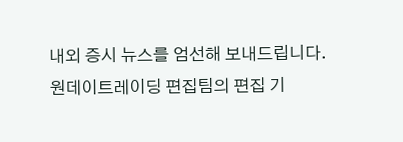내외 증시 뉴스를 엄선해 보내드립니다.
원데이트레이딩 편집팀의 편집 기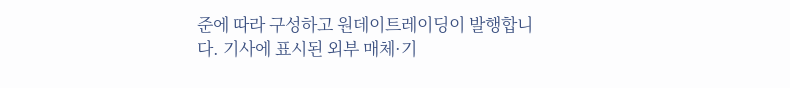준에 따라 구성하고 원데이트레이딩이 발행합니다. 기사에 표시된 외부 매체·기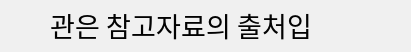관은 참고자료의 출처입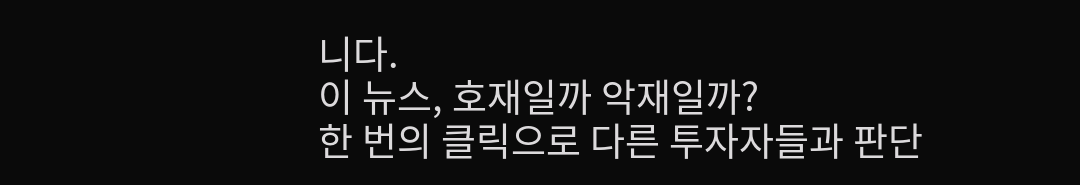니다.
이 뉴스, 호재일까 악재일까?
한 번의 클릭으로 다른 투자자들과 판단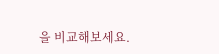을 비교해보세요.